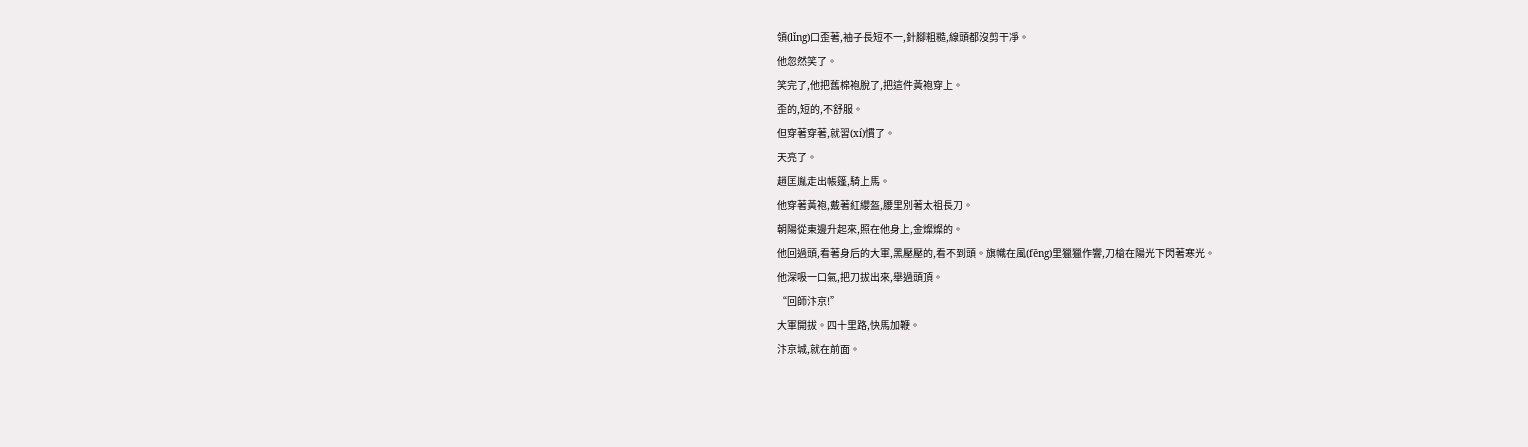領(lǐng)口歪著,袖子長短不一,針腳粗糙,線頭都沒剪干凈。
他忽然笑了。
笑完了,他把舊棉袍脫了,把這件黃袍穿上。
歪的,短的,不舒服。
但穿著穿著,就習(xí)慣了。
天亮了。
趙匡胤走出帳篷,騎上馬。
他穿著黃袍,戴著紅纓盔,腰里別著太祖長刀。
朝陽從東邊升起來,照在他身上,金燦燦的。
他回過頭,看著身后的大軍,黑壓壓的,看不到頭。旗幟在風(fēng)里獵獵作響,刀槍在陽光下閃著寒光。
他深吸一口氣,把刀拔出來,舉過頭頂。
“回師汴京!”
大軍開拔。四十里路,快馬加鞭。
汴京城,就在前面。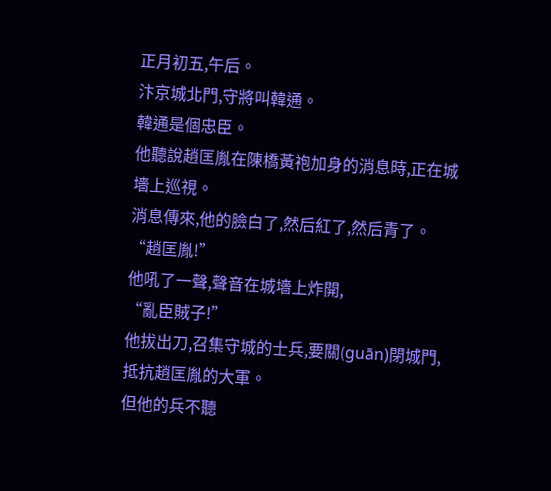正月初五,午后。
汴京城北門,守將叫韓通。
韓通是個忠臣。
他聽說趙匡胤在陳橋黃袍加身的消息時,正在城墻上巡視。
消息傳來,他的臉白了,然后紅了,然后青了。
“趙匡胤!”
他吼了一聲,聲音在城墻上炸開,
“亂臣賊子!”
他拔出刀,召集守城的士兵,要關(guān)閉城門,抵抗趙匡胤的大軍。
但他的兵不聽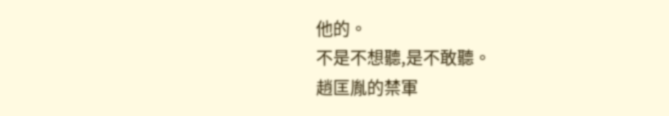他的。
不是不想聽,是不敢聽。
趙匡胤的禁軍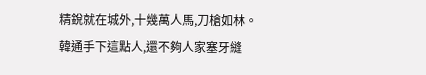精銳就在城外,十幾萬人馬,刀槍如林。
韓通手下這點人,還不夠人家塞牙縫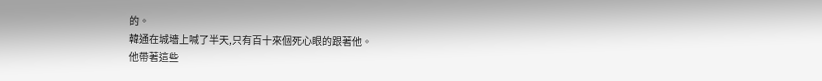的。
韓通在城墻上喊了半天,只有百十來個死心眼的跟著他。
他帶著這些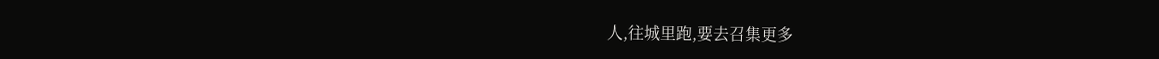人,往城里跑,要去召集更多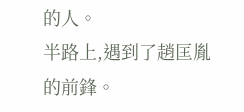的人。
半路上,遇到了趙匡胤的前鋒。